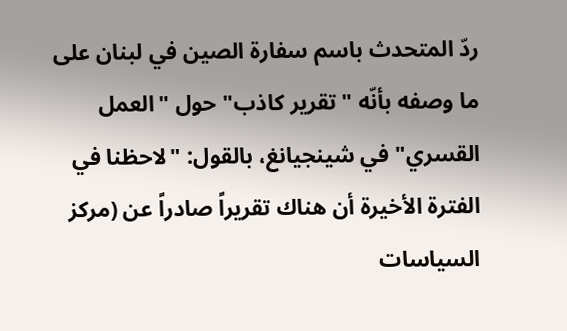ردّ المتحدث باسم سفارة الصين في لبنان على ما وصفه بأنّه "تقرير كاذب" حول "العمل القسري" في شينجيانغ، بالقول: "لاحظنا في الفترة الأخيرة أن هناك تقريراً صادراً عن (مركز السياسات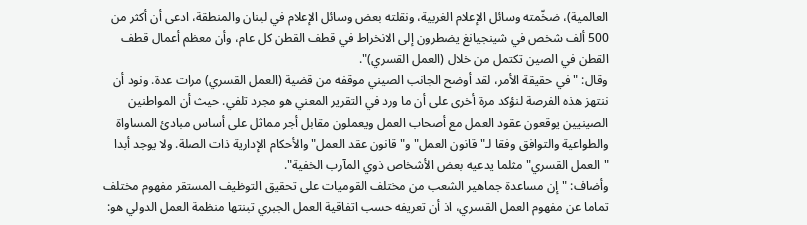العالمية)، ضخّمته وسائل الإعلام الغربية، ونقلته بعض وسائل الإعلام في لبنان والمنطقة، ادعى أن أكثر من 500 ألف شخص في شينجيانغ يضطرون إلى الانخراط في قطف القطن كل عام، وأن معظم أعمال قطف القطن في الصين تكتمل من خلال (العمل القسري)".
وقال: "في حقيقة الأمر، لقد أوضح الجانب الصيني موقفه من قضية (العمل القسري) مرات عدة. ونود أن ننتهز هذه الفرصة لنؤكد مرة أخرى على أن ما ورد في التقرير المعني هو مجرد تلفي. حيث أن المواطنين الصينيين يوقعون عقود العمل مع أصحاب العمل ويعملون مقابل أجر مماثل على أساس مبادئ المساواة والطواعية والتوافق وفقا لـ"قانون العمل" و"قانون عقد العمل" والأحكام الإدارية ذات الصلة. ولا يوجد أبدا "العمل القسري" مثلما يدعيه بعض الأشخاص ذوي المآرب الخفية".
وأضاف: "إن مساعدة جماهير الشعب من مختلف القوميات على تحقيق التوظيف المستقر مفهوم مختلف تماما عن مفهوم العمل القسري، اذ أن تعريفه حسب اتفاقية العمل الجبري تبنتها منظمة العمل الدولي هو: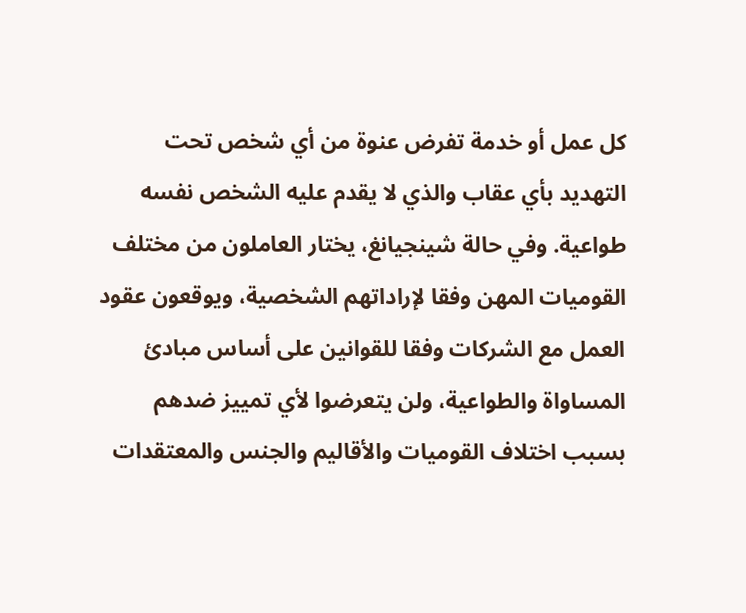كل عمل أو خدمة تفرض عنوة من أي شخص تحت التهديد بأي عقاب والذي لا يقدم عليه الشخص نفسه طواعية. وفي حالة شينجيانغ، يختار العاملون من مختلف القوميات المهن وفقا لإراداتهم الشخصية، ويوقعون عقود العمل مع الشركات وفقا للقوانين على أساس مبادئ المساواة والطواعية، ولن يتعرضوا لأي تمييز ضدهم بسبب اختلاف القوميات والأقاليم والجنس والمعتقدات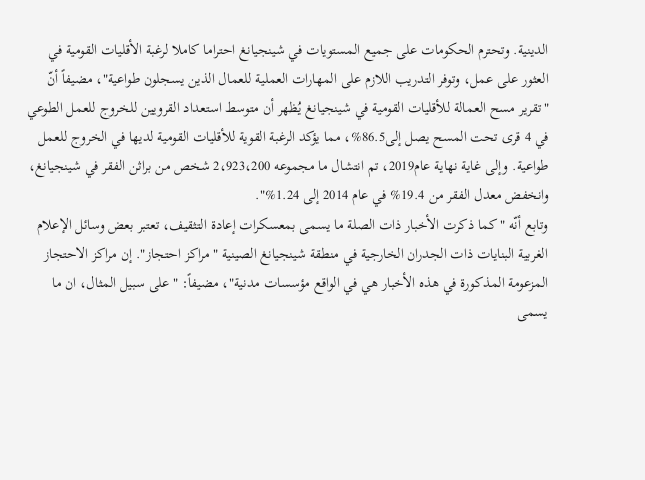الدينية. وتحترم الحكومات على جميع المستويات في شينجيانغ احتراما كاملا لرغبة الأقليات القومية في العثور على عمل، وتوفر التدريب اللازم على المهارات العملية للعمال الذين يسجلون طواعية"، مضيفاً أنّ "تقرير مسح العمالة للأقليات القومية في شينجيانغ يُظهر أن متوسط استعداد القرويين للخروج للعمل الطوعي في 4 قرى تحت المسح يصل إلى86.5%، مما يؤكد الرغبة القوية للأقليات القومية لديها في الخروج للعمل طواعية. وإلى غاية نهاية عام2019، تم انتشال ما مجموعه 2،923،200 شخص من براثن الفقر في شينجيانغ، وانخفض معدل الفقر من 19.4% في عام 2014 إلى 1.24%".
وتابع أنّه "كما ذكرت الأخبار ذات الصلة ما يسمى بمعسكرات إعادة التثقيف، تعتبر بعض وسائل الإعلام الغربية البنايات ذات الجدران الخارجية في منطقة شينجيانغ الصينية "مراكز احتجاز". إن مراكز الاحتجاز المزعومة المذكورة في هذه الأخبار هي في الواقع مؤسسات مدنية"، مضيفاً: "على سبيل المثال، ان ما يسمى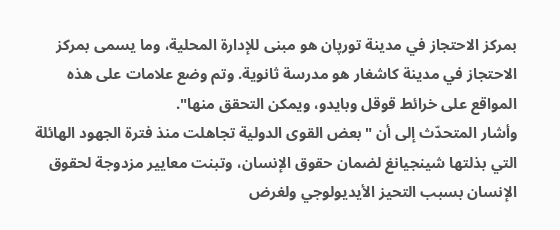بمركز الاحتجاز في مدينة تورپان هو مبنى للإدارة المحلية، وما يسمى بمركز الاحتجاز في مدينة كاشغار هو مدرسة ثانوية. وتم وضع علامات على هذه المواقع على خرائط قوقل وبايدو، ويمكن التحقق منها".
وأشار المتحدّث إلى أن "بعض القوى الدولية تجاهلت منذ فترة الجهود الهائلة التي بذلتها شينجيانغ لضمان حقوق الإنسان، وتبنت معايير مزدوجة لحقوق الإنسان بسبب التحيز الأيديولوجي ولغرض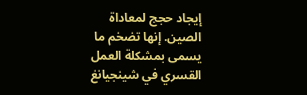إيجاد حجج لمعاداة الصين. إنها تضخم ما يسمى بمشكلة العمل القسري في شينجيانغ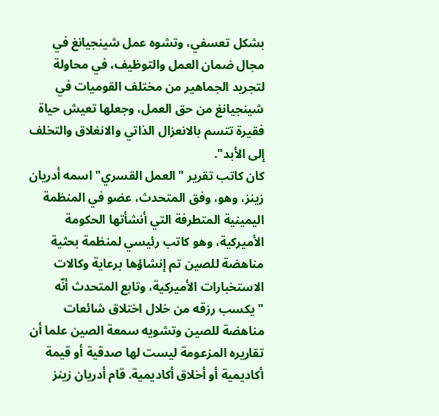بشكل تعسفي، وتشوه عمل شينجيانغ في مجال ضمان العمل والتوظيف، في محاولة لتجريد الجماهير من مختلف القوميات في شينجيانغ من حق العمل، وجعلها تعيش حياة فقيرة تتسم بالانعزال الذاتي والانغلاق والتخلف إلى الأبد".
كان كاتب تقرير "العمل القسري" اسمه أدريان زينز، وهو، وفق المتحدث، عضو في المنظمة اليمينية المتطرفة التي أنشأتها الحكومة الأميركية، وهو كاتب رئيسي لمنظمة بحثية مناهضة للصين تم إنشاؤها برعاية وكالات الاستخبارات الأميركية، وتابع المتحدث أنّه "يكسب رزقه من خلال اختلاق شائعات مناهضة للصين وتشويه سمعة الصين علما أن تقاريره المزعومة ليست لها صدقية أو قيمة أكاديمية أو أخلاق أكاديمية. قام أدريان زينز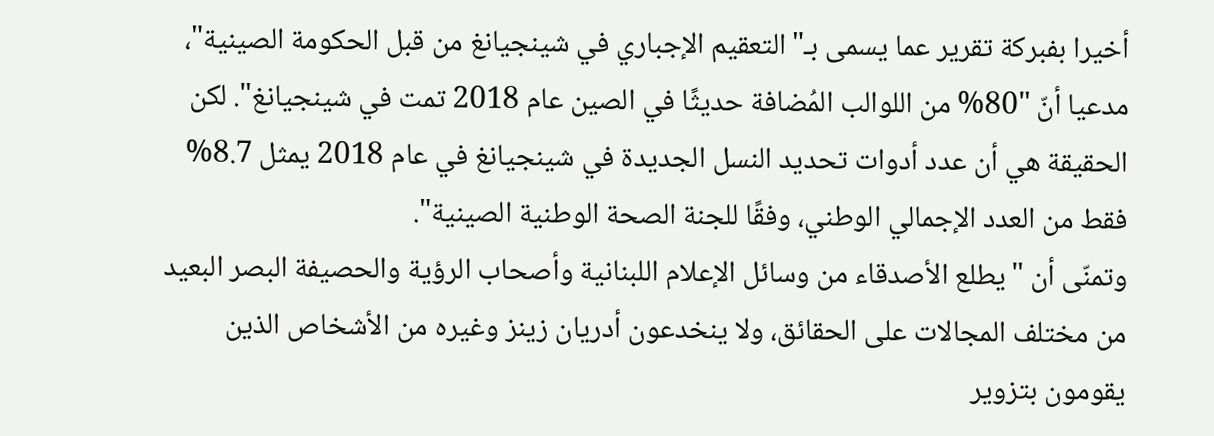أخيرا بفبركة تقرير عما يسمى بـ"التعقيم الإجباري في شينجيانغ من قبل الحكومة الصينية"، مدعيا أنّ "80% من اللوالب المُضافة حديثًا في الصين عام 2018 تمت في شينجيانغ". لكن الحقيقة هي أن عدد أدوات تحديد النسل الجديدة في شينجيانغ في عام 2018 يمثل 8.7% فقط من العدد الإجمالي الوطني، وفقًا للجنة الصحة الوطنية الصينية".
وتمنّى أن "يطلع الأصدقاء من وسائل الإعلام اللبنانية وأصحاب الرؤية والحصيفة البصر البعيد من مختلف المجالات على الحقائق، ولا ينخدعون أدريان زينز وغيره من الأشخاص الذين يقومون بتزوير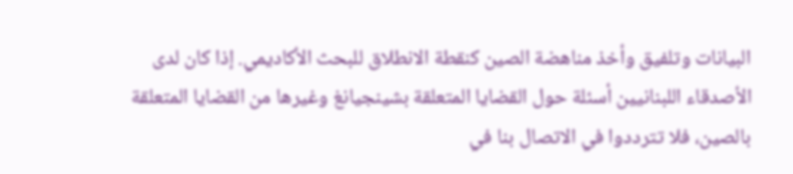البيانات وتلفيق وأخذ مناهضة الصين كنقطة الانطلاق للبحث الأكاديمي. إذا كان لدى الأصدقاء اللبنانيين أسئلة حول القضايا المتعلقة بشينجيانغ وغيرها من القضايا المتعلقة بالصين، فلا تترددوا في الاتصال بنا في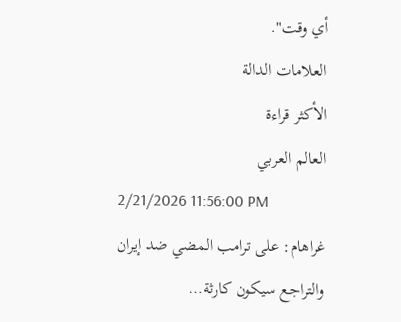أي وقت".
العلامات الدالة
الأكثر قراءة
العالم العربي
2/21/2026 11:56:00 PM
غراهام: على ترامب المضي ضد إيران والتراجع سيكون كارثة…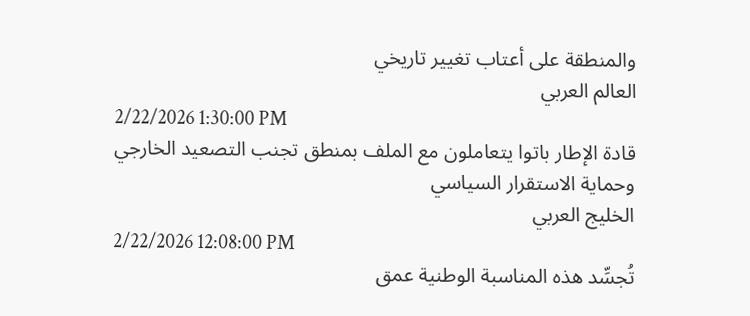والمنطقة على أعتاب تغيير تاريخي
العالم العربي
2/22/2026 1:30:00 PM
قادة الإطار باتوا يتعاملون مع الملف بمنطق تجنب التصعيد الخارجي وحماية الاستقرار السياسي
الخليج العربي
2/22/2026 12:08:00 PM
تُجسِّد هذه المناسبة الوطنية عمق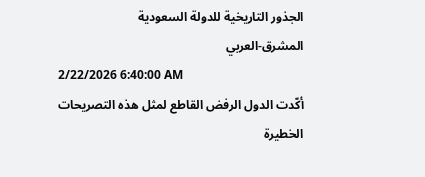الجذور التاريخية للدولة السعودية
المشرق-العربي
2/22/2026 6:40:00 AM
أكّدت الدول الرفض القاطع لمثل هذه التصريحات الخطيرة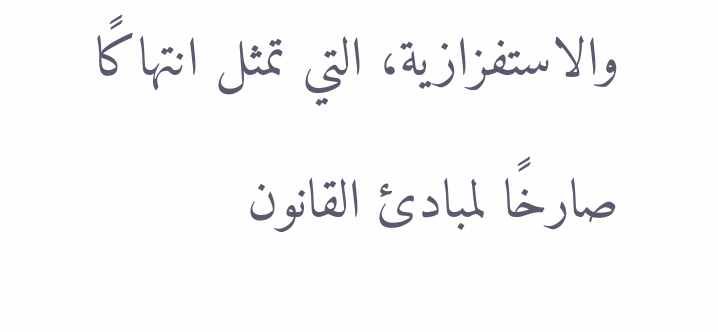والاستفزازية، التي تمثل انتهاكًا صارخًا لمبادئ القانون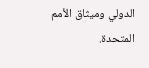الدولي وميثاق الأمم المتحدة.